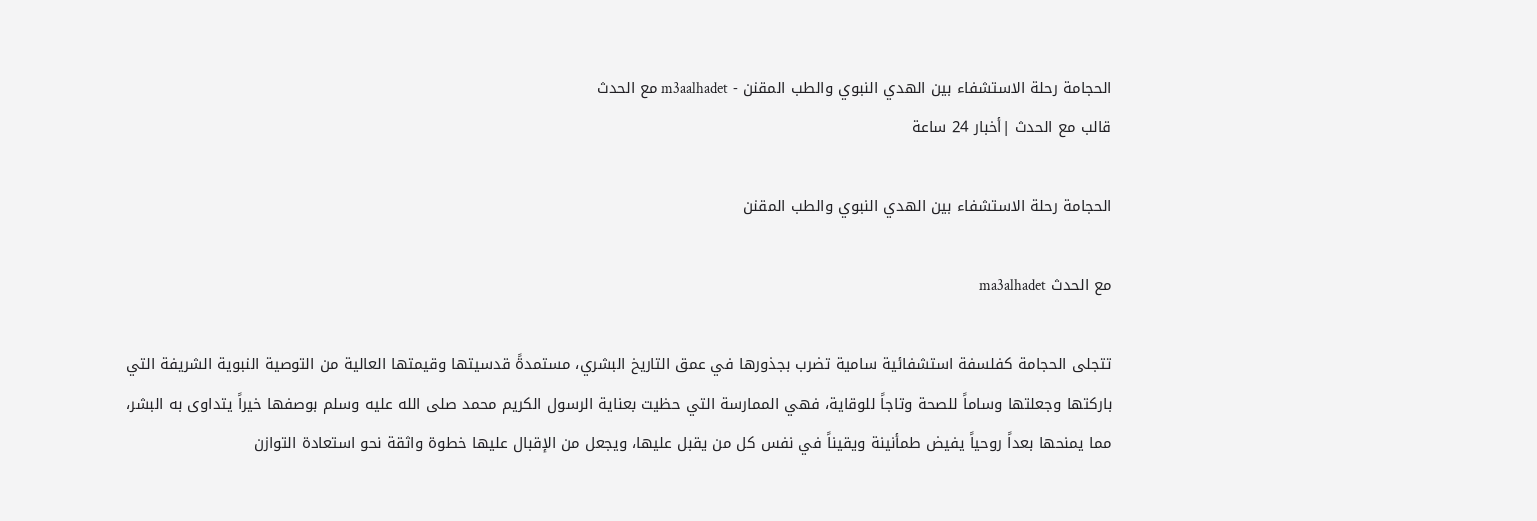الحجامة رحلة الاستشفاء بين الهدي النبوي والطب المقنن - m3aalhadet مع الحدث
قالب مع الحدث |أخبار 24 ساعة

الحجامة رحلة الاستشفاء بين الهدي النبوي والطب المقنن

مع الحدث ma3alhadet

تتجلى الحجامة كفلسفة استشفائية سامية تضرب بجذورها في عمق التاريخ البشري، مستمدةً قدسيتها وقيمتها العالية من التوصية النبوية الشريفة التي باركتها وجعلتها وساماً للصحة وتاجاً للوقاية، فهي الممارسة التي حظيت بعناية الرسول الكريم محمد صلى الله عليه وسلم بوصفها خيراً يتداوى به البشر، مما يمنحها بعداً روحياً يفيض طمأنينة ويقيناً في نفس كل من يقبل عليها، ويجعل من الإقبال عليها خطوة واثقة نحو استعادة التوازن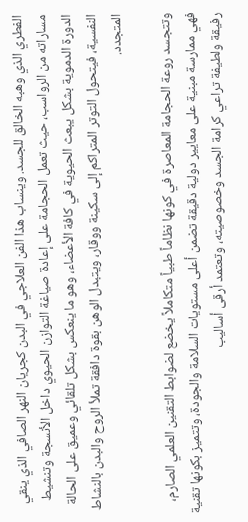الفطري الذي وهبه الخالق للجسد. وينساب هذا الفن العلاجي في البدن كجريان النهر الصافي الذي ينقي مساراته من الرواسب، حيث تعمل الحجامة على إعادة صياغة التوازن الحيوي داخل الأنسجة وتنشيط الدورة الدموية بشكل يبعث الحيوية في كافة الأعضاء، وهو ما ينعكس بشكل تلقائي وعميق على الحالة النفسية، فيتحول التوتر المتراكم إلى سكينة ووقار، ويتبدل الوهن بقوة دافقة تملأ الروح والبدن بالنشاط المتجدد.

وتتجسد روعة الحجامة المعاصرة في كونها نظاماً طبياً متكاملاً يخضع لضوابط التقنين العلمي الصارم، فهي ممارسة مبنية على معايير دولية دقيقة تضمن أعلى مستويات السلامة والجودة، وتتميز بكونها تقنية رفيقة ولطيفة تراعي كرامة الجسد وخصوصيته، وتعتمد أرقى أساليب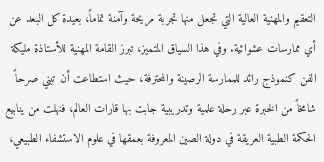التعقيم والمهنية العالية التي تجعل منها تجربة مريحة وآمنة تماماً، بعيدة كل البعد عن أي ممارسات عشوائية. وفي هذا السياق المتميز، تبرز القامة المهنية للأستاذة مليكة الفن كنموذج رائد للممارسة الرصينة والمحترفة، حيث استطاعت أن تبني صرحاً شامخاً من الخبرة عبر رحلة علمية وتدريبية جابت بها قارات العالم، فنهلت من ينابيع الحكمة الطبية العريقة في دولة الصين المعروفة بعمقها في علوم الاستشفاء الطبيعي،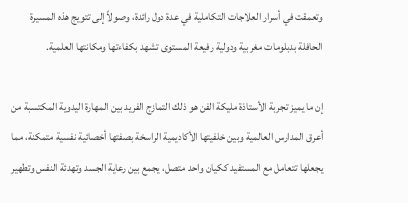وتعمقت في أسرار العلاجات التكاملية في عدة دول رائدة، وصولاً إلى تتويج هذه المسيرة الحافلة بدبلومات مغربية ودولية رفيعة المستوى تشهد بكفاءتها ومكانتها العلمية.

إن ما يميز تجربة الأستاذة مليكة الفن هو ذلك التمازج الفريد بين المهارة اليدوية المكتسبة من أعرق المدارس العالمية وبين خلفيتها الأكاديمية الراسخة بصفتها أخصائية نفسية متمكنة، مما يجعلها تتعامل مع المستفيد ككيان واحد متصل، يجمع بين رعاية الجسد وتهدئة النفس وتطهير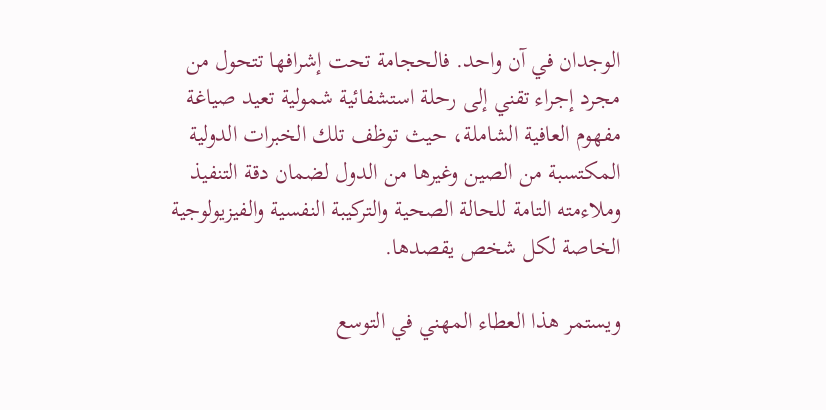الوجدان في آن واحد. فالحجامة تحت إشرافها تتحول من مجرد إجراء تقني إلى رحلة استشفائية شمولية تعيد صياغة مفهوم العافية الشاملة، حيث توظف تلك الخبرات الدولية المكتسبة من الصين وغيرها من الدول لضمان دقة التنفيذ وملاءمته التامة للحالة الصحية والتركيبة النفسية والفيزيولوجية الخاصة لكل شخص يقصدها.

ويستمر هذا العطاء المهني في التوسع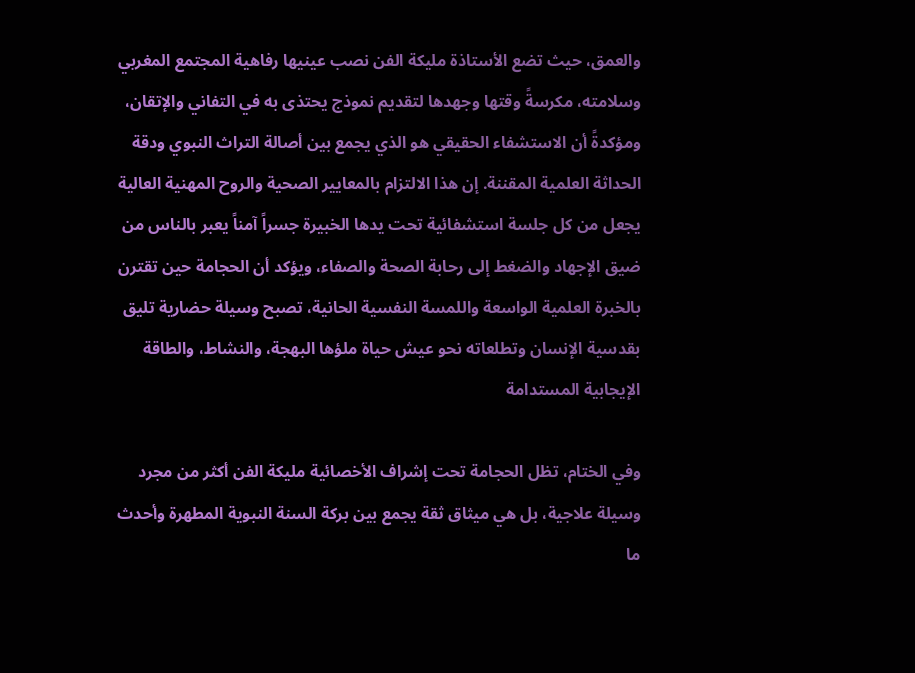والعمق، حيث تضع الأستاذة مليكة الفن نصب عينيها رفاهية المجتمع المغربي وسلامته، مكرسةً وقتها وجهدها لتقديم نموذج يحتذى به في التفاني والإتقان، ومؤكدةً أن الاستشفاء الحقيقي هو الذي يجمع بين أصالة التراث النبوي ودقة الحداثة العلمية المقننة. إن هذا الالتزام بالمعايير الصحية والروح المهنية العالية يجعل من كل جلسة استشفائية تحت يدها الخبيرة جسراً آمناً يعبر بالناس من ضيق الإجهاد والضغط إلى رحابة الصحة والصفاء، ويؤكد أن الحجامة حين تقترن بالخبرة العلمية الواسعة واللمسة النفسية الحانية، تصبح وسيلة حضارية تليق بقدسية الإنسان وتطلعاته نحو عيش حياة ملؤها البهجة، والنشاط، والطاقة الإيجابية المستدامة

وفي الختام، تظل الحجامة تحت إشراف الأخصائية مليكة الفن أكثر من مجرد وسيلة علاجية، بل هي ميثاق ثقة يجمع بين بركة السنة النبوية المطهرة وأحدث ما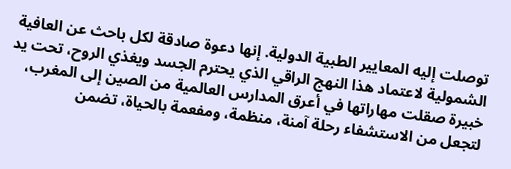توصلت إليه المعايير الطبية الدولية. إنها دعوة صادقة لكل باحث عن العافية الشمولية لاعتماد هذا النهج الراقي الذي يحترم الجسد ويغذي الروح، تحت يد خبيرة صقلت مهاراتها في أعرق المدارس العالمية من الصين إلى المغرب، لتجعل من الاستشفاء رحلة آمنة، منظمة، ومفعمة بالحياة، تضمن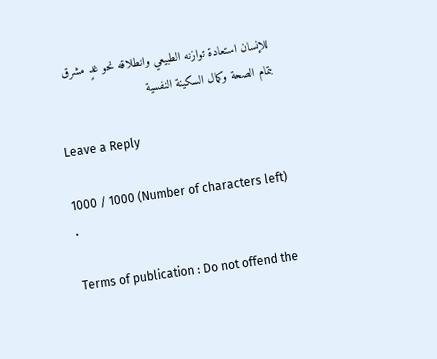للإنسان استعادة توازنه الطبيعي وانطلاقه نحو غدٍ مشرق بتمام الصحة وكمال السكينة النفسية

Leave a Reply

1000 / 1000 (Number of characters left) .

Terms of publication : Do not offend the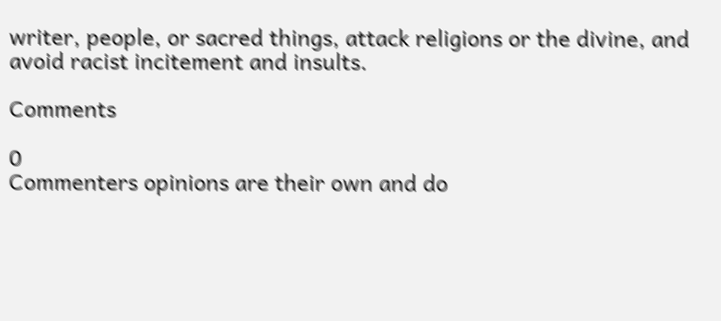writer, people, or sacred things, attack religions or the divine, and avoid racist incitement and insults.

Comments

0
Commenters opinions are their own and do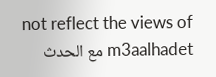not reflect the views of m3aalhadet مع الحدث